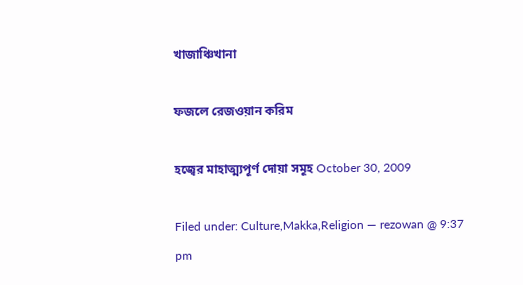খাজাঞ্চিখানা

ফজলে রেজওয়ান করিম

হজ্বের মাহাত্ম্যপূর্ণ দোয়া সমূহ October 30, 2009

Filed under: Culture,Makka,Religion — rezowan @ 9:37 pm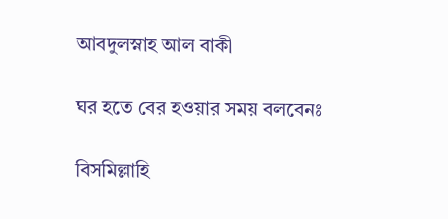আবদুলস্নাহ আল বাকী

ঘর হতে বের হওয়ার সময় বলবেনঃ

বিসমিল্লাহি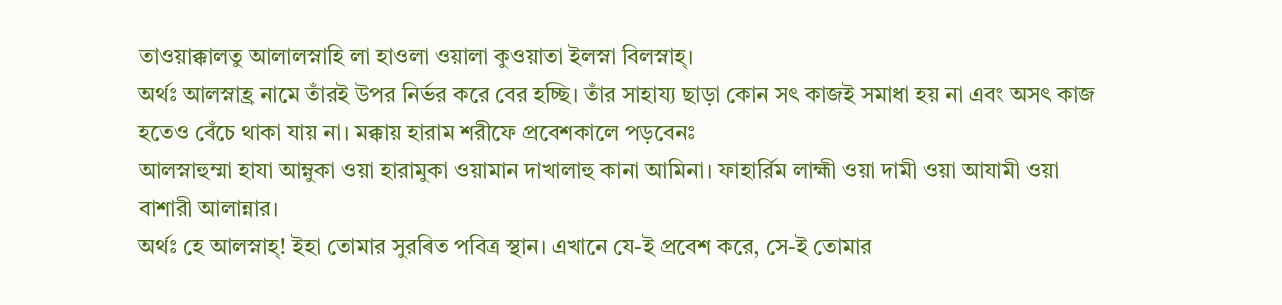তাওয়াক্কালতু আলালস্নাহি লা হাওলা ওয়ালা কুওয়াতা ইলস্না বিলস্নাহ্।
অর্থঃ আলস্নাহ্র নামে তাঁরই উপর নির্ভর করে বের হচ্ছি। তাঁর সাহায্য ছাড়া কোন সৎ কাজই সমাধা হয় না এবং অসৎ কাজ হতেও বেঁচে থাকা যায় না। মক্কায় হারাম শরীফে প্রবেশকালে পড়বেনঃ
আলস্নাহুম্মা হাযা আম্নুকা ওয়া হারামুকা ওয়ামান দাখালাহু কানা আমিনা। ফাহার্রিম লাহ্মী ওয়া দামী ওয়া আযামী ওয়া বাশারী আলান্নার।
অর্থঃ হে আলস্নাহ্! ইহা তোমার সুরৰিত পবিত্র স্থান। এখানে যে-ই প্রবেশ করে, সে-ই তোমার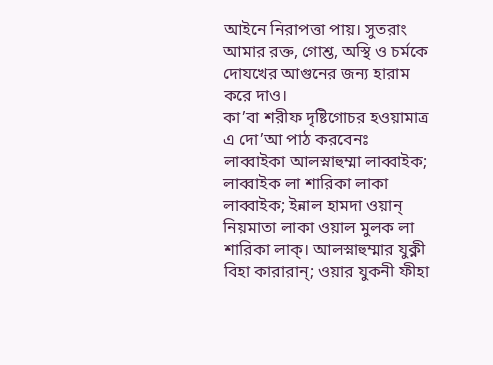আইনে নিরাপত্তা পায়। সুতরাং আমার রক্ত, গোশ্ত, অস্থি ও চর্মকে দোযখের আগুনের জন্য হারাম করে দাও।
কা’বা শরীফ দৃষ্টিগোচর হওয়ামাত্র এ দো’আ পাঠ করবেনঃ
লাব্বাইকা আলস্নাহুম্মা লাব্বাইক; লাব্বাইক লা শারিকা লাকা লাব্বাইক; ইন্নাল হামদা ওয়ান্ নিয়মাতা লাকা ওয়াল মুলক লা শারিকা লাক্। আলস্নাহুম্মার যুক্নী বিহা কারারান্; ওয়ার যুকনী ফীহা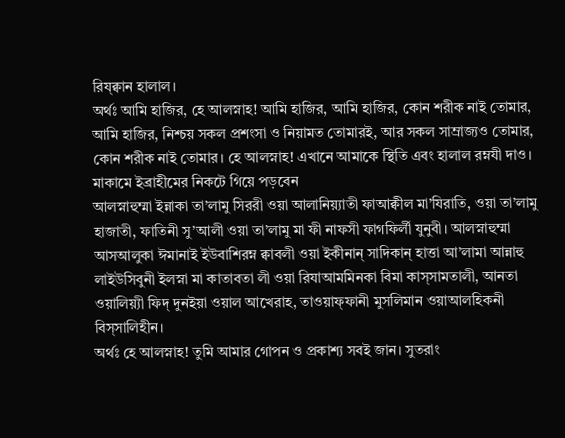রিয্ক্বান হালাল।
অর্থঃ আমি হাজির, হে আলস্নাহ! আমি হাজির, আমি হাজির, কোন শরীক নাই তোমার, আমি হাজির, নিশ্চয় সকল প্রশংসা ও নিয়ামত তোমারই, আর সকল সাম্রাজ্যও তোমার, কোন শরীক নাই তোমার। হে আলস্নাহ! এখানে আমাকে স্থিতি এবং হালাল রম্নযী দাও।
মাকামে ইব্রাহীমের নিকটে গিয়ে পড়বেন
আলস্নাহুম্মা ইন্নাকা তা’লামু সিররী ওয়া আলানিয়্যাতী ফাআক্বীল মা’যিরাতি, ওয়া তা’লামু হাজাতী, ফাতিনী সু’আলী ওয়া তা’লামু মা ফী নাফসী ফাগফির্লী যুনুবী। আলস্নাহুম্মা আসআলুকা ঈমানাই ইউবাশিরম্ন ক্বাবলী ওয়া ইকীনান্ সাদিকান্ হাত্তা আ’লামা আন্নাহু লাইউসিবুনী ইলস্না মা কাতাবতা লী ওয়া রিযাআমমিনকা বিমা কাস্সামতালী, আনতা ওয়ালিয়্যী ফিদ্ দুনইয়া ওয়াল আখেরাহ, তাওয়াফ্ফানী মুসলিমান ওয়াআলহিকনী বিস্সালিহীন।
অর্থঃ হে আলস্নাহ! তুমি আমার গোপন ও প্রকাশ্য সবই জান। সুতরাং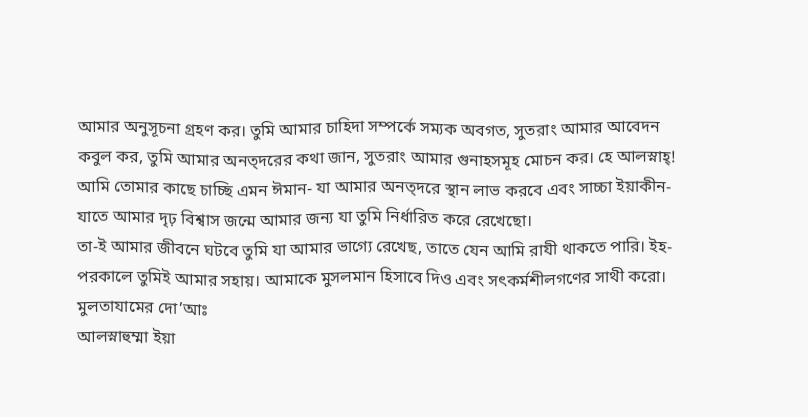আমার অনুসূচনা গ্রহণ কর। তুমি আমার চাহিদা সম্পর্কে সম্যক অবগত, সুতরাং আমার আবেদন কবুল কর, তুমি আমার অনত্দরের কথা জান, সুতরাং আমার গুনাহসমূহ মোচন কর। হে আলস্নাহ্! আমি তোমার কাছে চাচ্ছি এমন ঈমান- যা আমার অনত্দরে স্থান লাভ করবে এবং সাচ্চা ইয়াকীন- যাতে আমার দৃঢ় বিশ্বাস জন্মে আমার জন্য যা তুমি নির্ধারিত করে রেখেছো।
তা-ই আমার জীবনে ঘটবে তুমি যা আমার ভাগ্যে রেখেছ, তাতে যেন আমি রাযী থাকতে পারি। ইহ-পরকালে তুমিই আমার সহায়। আমাকে মুসলমান হিসাবে দিও এবং সৎকর্মশীলগণের সাথী করো।
মুলতাযামের দো’আঃ
আলস্নাহুম্মা ইয়া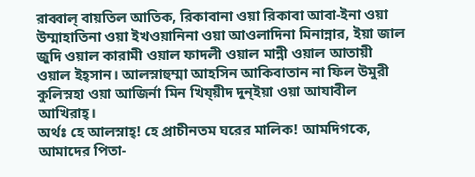রাব্বাল্ বায়তিল আতিক, রিকাবানা ওয়া রিকাবা আবা-ইনা ওয়া উম্মাহাতিনা ওয়া ইখওয়ানিনা ওয়া আওলাদিনা মিনান্নার, ইয়া জাল জুদি ওয়াল কারামী ওয়াল ফাদলী ওয়াল মান্নী ওয়াল আতায়ী ওয়াল ইহ্সান। আলস্নাহুম্মা আহসিন আকিবাতান না ফিল উমুরী কুলিস্নহা ওয়া আজির্না মিন খিয্য়ীদ দুন্ইয়া ওয়া আযাবীল আখিরাহ্।
অর্থঃ হে আলস্নাহ্! হে প্রাচীনতম ঘরের মালিক! আমদিগকে, আমাদের পিতা-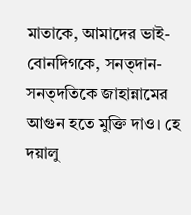মাতাকে, আমাদের ভাই-বোনদিগকে, সনত্দান-সনত্দতিকে জাহান্নামের আগুন হতে মুক্তি দাও। হে দয়ালু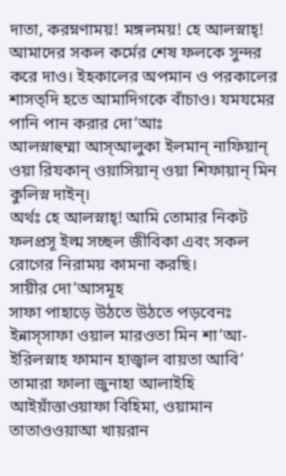দাতা, করম্নণাময়! মঙ্গলময়! হে আলস্নাহ্! আমাদের সকল কর্মের শেষ ফলকে সুন্দর করে দাও। ইহকালের অপমান ও পরকালের শাসত্দি হতে আমাদিগকে বাঁচাও। যমযমের পানি পান করার দো’আঃ
আলস্নাহুম্মা আস্আলুকা ইলমান্ নাফিয়ান্ ওয়া রিযকান্ ওয়াসিয়ান্ ওয়া শিফায়ান্ মিন কুলিস্ন দাইন্।
অর্থঃ হে আলস্নাহ্! আমি তোমার নিকট ফলপ্রসূ ইল্ম সচ্ছল জীবিকা এবং সকল রোগের নিরাময় কামনা করছি।
সায়ীর দো’আসমূহ
সাফা পাহাড়ে উঠতে উঠতে পড়বেনঃ
ইন্নাস্সাফা ওয়াল মারওতা মিন শা’আ-ইরিলস্নাহ ফামান হাজ্বাল বায়তা আবি’ তামারা ফালা জুনাহা আলাইহি আইয়াঁত্তাওয়াফা বিহিমা, ওয়ামান তাতাওওয়াআ খায়রান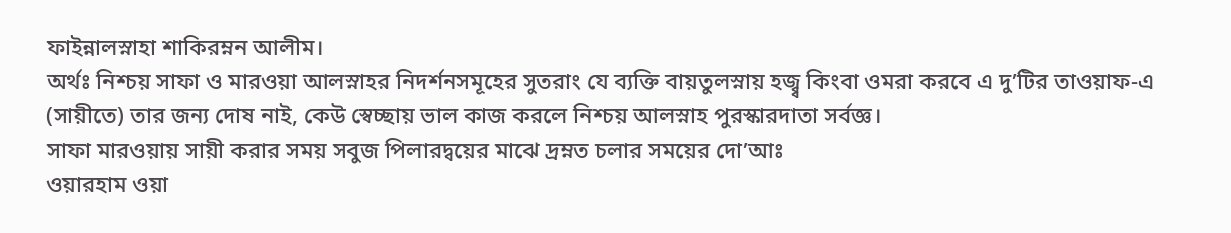ফাইন্নালস্নাহা শাকিরম্নন আলীম।
অর্থঃ নিশ্চয় সাফা ও মারওয়া আলস্নাহর নিদর্শনসমূহের সুতরাং যে ব্যক্তি বায়তুলস্নায় হজ্ব্ব কিংবা ওমরা করবে এ দু’টির তাওয়াফ-এ (সায়ীতে) তার জন্য দোষ নাই, কেউ স্বেচ্ছায় ভাল কাজ করলে নিশ্চয় আলস্নাহ পুরস্কারদাতা সর্বজ্ঞ।
সাফা মারওয়ায় সায়ী করার সময় সবুজ পিলারদ্বয়ের মাঝে দ্রম্নত চলার সময়ের দো’আঃ
ওয়ারহাম ওয়া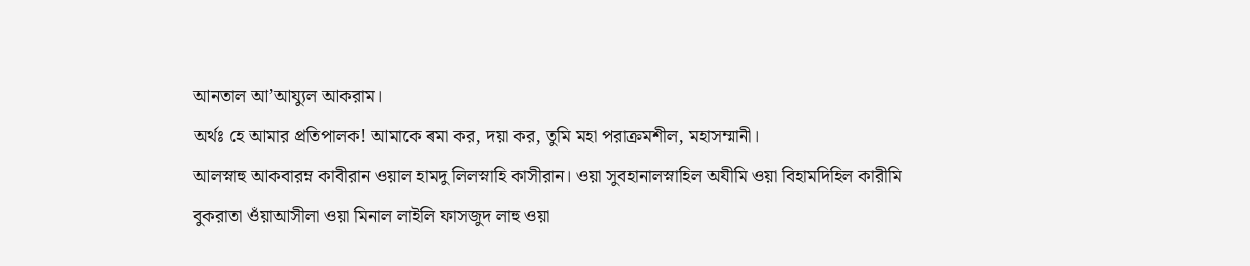আনতাল আ’আয্যুল আকরাম।
অর্থঃ হে আমার প্রতিপালক! আমাকে ৰমা কর, দয়া কর, তুমি মহা পরাক্রমশীল, মহাসম্মানী।
আলস্নাহু আকবারম্ন কাবীরান ওয়াল হামদু লিলস্নাহি কাসীরান। ওয়া সুবহানালস্নাহিল অযীমি ওয়া বিহামদিহিল কারীমি বুকরাতা ওঁয়াআসীলা ওয়া মিনাল লাইলি ফাসজুদ লাহু ওয়া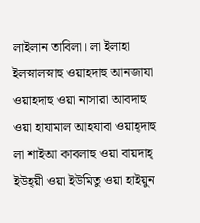লাইলান তাবিলা। লা ইলাহা ইলস্নালস্নাহু ওয়াহদাহু আনজাযা ওয়াহদাহু ওয়া নাসারা আবদাহু ওয়া হাযামাল আহযাবা ওয়াহ্দাহু লা শাইআ কাবলাহু ওয়া বায়দাহ্ ইউহ্য়ী ওয়া ইউমিতু ওয়া হাইয়ুন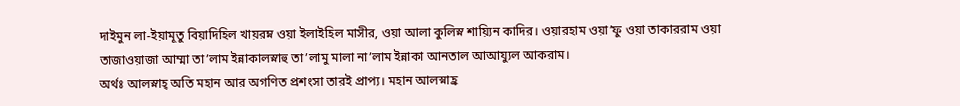দাইমুন লা-ইয়ামূতু বিয়াদিহিল খায়রম্ন ওয়া ইলাইহিল মাসীর, ওয়া আলা কুলিস্ন শায়্যিন কাদির। ওয়ারহাম ওয়া’ফু ওয়া তাকাররাম ওয়া তাজাওয়াজা আম্মা তা’লাম ইন্নাকালস্নাহু তা’লামু মালা না’লাম ইন্নাকা আনতাল আআয্যুল আকরাম।
অর্থঃ আলস্নাহ্ অতি মহান আর অগণিত প্রশংসা তারই প্রাপ্য। মহান আলস্নাহ্র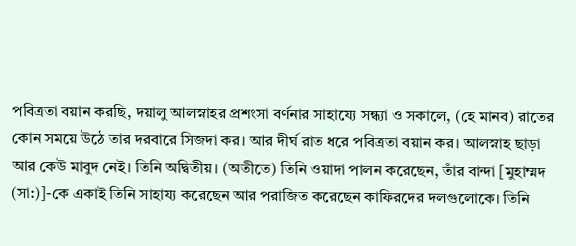পবিত্রতা বয়ান করছি, দয়ালু আলস্নাহর প্রশংসা বর্ণনার সাহায্যে সন্ধ্যা ও সকালে, (হে মানব) রাতের কোন সময়ে উঠে তার দরবারে সিজদা কর। আর দীর্ঘ রাত ধরে পবিত্রতা বয়ান কর। আলস্নাহ ছাড়া আর কেউ মাবুদ নেই। তিনি অদ্বিতীয়। (অতীতে) তিনি ওয়াদা পালন করেছেন, তাঁর বান্দা [মুহাম্মদ (সা:)]-কে একাই তিনি সাহায্য করেছেন আর পরাজিত করেছেন কাফিরদের দলগুলোকে। তিনি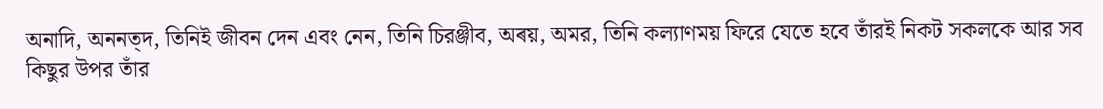অনাদি, অননত্দ, তিনিই জীবন দেন এবং নেন, তিনি চিরঞ্জীব, অৰয়, অমর, তিনি কল্যাণময় ফিরে যেতে হবে তাঁরই নিকট সকলকে আর সব কিছুর উপর তাঁর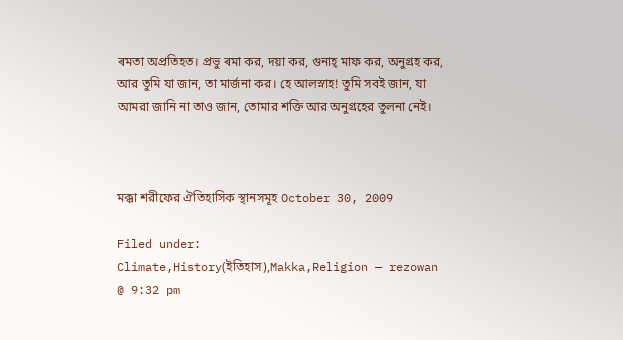ৰমতা অপ্রতিহত। প্রভু ৰমা কর, দয়া কর, গুনাহ্ মাফ কর, অনুগ্রহ কর, আর তুমি যা জান, তা মার্জনা কর। হে আলস্নাহ! তুমি সবই জান, যা আমরা জানি না তাও জান, তোমার শক্তি আর অনুগ্রহের তুলনা নেই।



মক্কা শরীফের ঐতিহাসিক স্থানসমূহ October 30, 2009

Filed under: Climate,History(ইতিহাস),Makka,Religion — rezowan @ 9:32 pm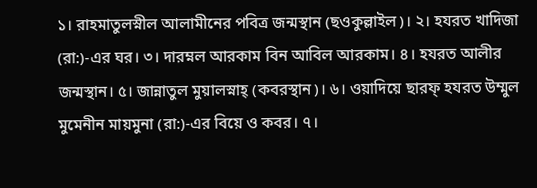১। রাহমাতুলস্নীল আলামীনের পবিত্র জন্মস্থান (ছওকুল্লাইল)। ২। হযরত খাদিজা (রা:)-এর ঘর। ৩। দারম্নল আরকাম বিন আবিল আরকাম। ৪। হযরত আলীর জন্মস্থান। ৫। জান্নাতুল মুয়ালস্নাহ্ (কবরস্থান)। ৬। ওয়াদিয়ে ছারফ্ হযরত উম্মুল মুমেনীন মায়মুনা (রা:)-এর বিয়ে ও কবর। ৭।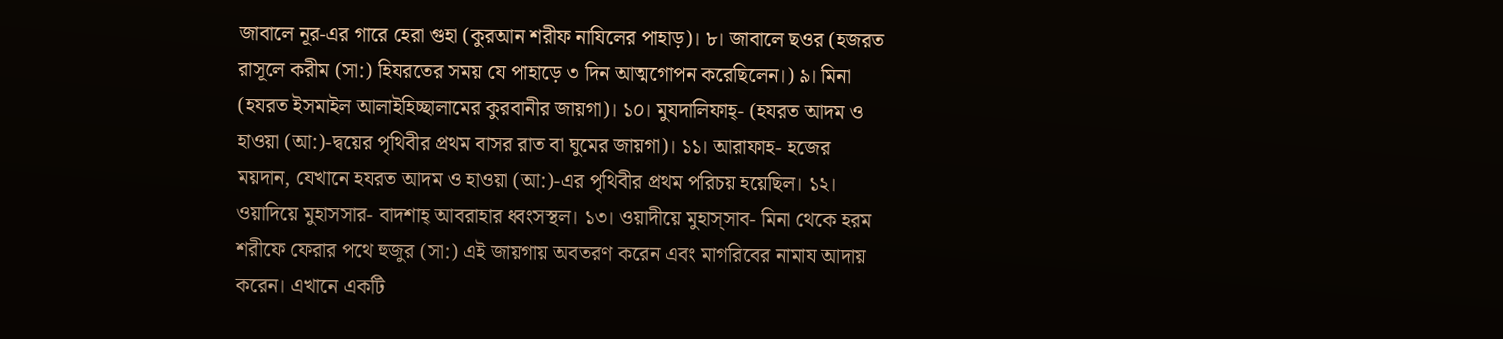জাবালে নূর-এর গারে হেরা গুহা (কুরআন শরীফ নাযিলের পাহাড়)। ৮। জাবালে ছওর (হজরত রাসূলে করীম (সা:) হিযরতের সময় যে পাহাড়ে ৩ দিন আত্মগোপন করেছিলেন।) ৯। মিনা (হযরত ইসমাইল আলাইহিচ্ছালামের কুরবানীর জায়গা)। ১০। মুযদালিফাহ্- (হযরত আদম ও হাওয়া (আ:)-দ্বয়ের পৃথিবীর প্রথম বাসর রাত বা ঘুমের জায়গা)। ১১। আরাফাহ- হজের ময়দান, যেখানে হযরত আদম ও হাওয়া (আ:)-এর পৃথিবীর প্রথম পরিচয় হয়েছিল। ১২। ওয়াদিয়ে মুহাসসার- বাদশাহ্ আবরাহার ধ্বংসস্থল। ১৩। ওয়াদীয়ে মুহাস্সাব- মিনা থেকে হরম শরীফে ফেরার পথে হুজুর (সা:) এই জায়গায় অবতরণ করেন এবং মাগরিবের নামায আদায় করেন। এখানে একটি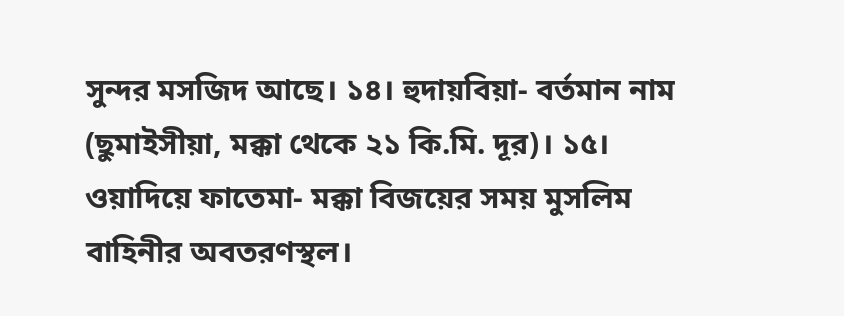সুন্দর মসজিদ আছে। ১৪। হুদায়বিয়া- বর্তমান নাম (ছুমাইসীয়া, মক্কা থেকে ২১ কি.মি. দূর)। ১৫। ওয়াদিয়ে ফাতেমা- মক্কা বিজয়ের সময় মুসলিম বাহিনীর অবতরণস্থল।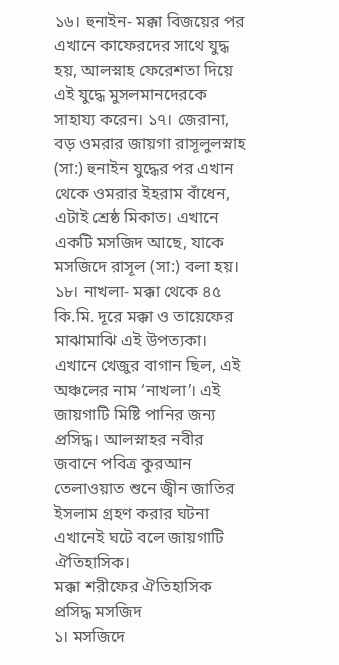১৬। হুনাইন- মক্কা বিজয়ের পর এখানে কাফেরদের সাথে যুদ্ধ হয়, আলস্নাহ ফেরেশতা দিয়ে এই যুদ্ধে মুসলমানদেরকে সাহায্য করেন। ১৭। জেরানা, বড় ওমরার জায়গা রাসূলুলস্নাহ (সা:) হুনাইন যুদ্ধের পর এখান থেকে ওমরার ইহরাম বাঁধেন, এটাই শ্রেষ্ঠ মিকাত। এখানে একটি মসজিদ আছে, যাকে মসজিদে রাসূল (সা:) বলা হয়। ১৮। নাখলা- মক্কা থেকে ৪৫ কি.মি. দূরে মক্কা ও তায়েফের মাঝামাঝি এই উপত্যকা। এখানে খেজুর বাগান ছিল, এই অঞ্চলের নাম ‘নাখলা’। এই জায়গাটি মিষ্টি পানির জন্য প্রসিদ্ধ। আলস্নাহর নবীর জবানে পবিত্র কুরআন তেলাওয়াত শুনে জ্বীন জাতির ইসলাম গ্রহণ করার ঘটনা এখানেই ঘটে বলে জায়গাটি ঐতিহাসিক।
মক্কা শরীফের ঐতিহাসিক প্রসিদ্ধ মসজিদ
১। মসজিদে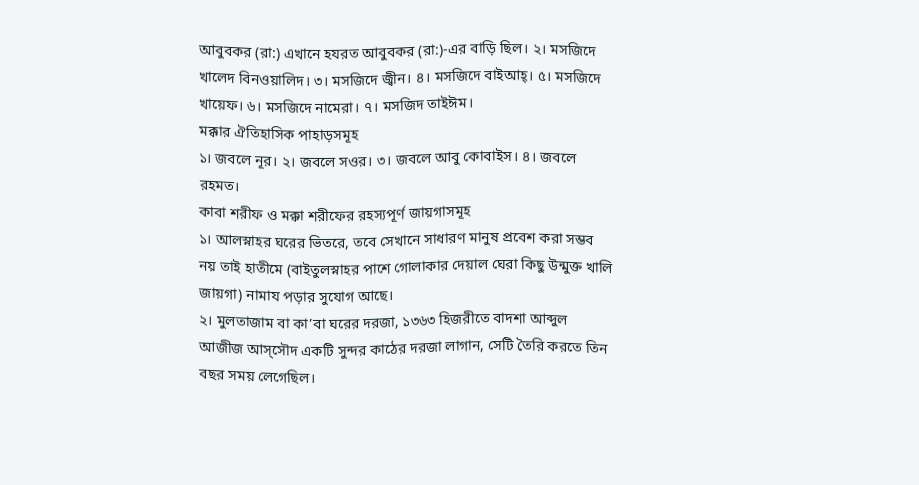আবুবকর (রা:) এখানে হযরত আবুবকর (রা:)-এর বাড়ি ছিল। ২। মসজিদে খালেদ বিনওয়ালিদ। ৩। মসজিদে জ্বীন। ৪। মসজিদে বাইআহ্। ৫। মসজিদে খায়েফ। ৬। মসজিদে নামেরা। ৭। মসজিদ তাইঈম।
মক্কার ঐতিহাসিক পাহাড়সমূহ
১। জবলে নূর। ২। জবলে সওর। ৩। জবলে আবু কোবাইস। ৪। জবলে রহমত।
কাবা শরীফ ও মক্কা শরীফের রহস্যপূর্ণ জায়গাসমূহ
১। আলস্নাহর ঘরের ভিতরে, তবে সেখানে সাধারণ মানুষ প্রবেশ করা সম্ভব নয় তাই হাতীমে (বাইতুলস্নাহর পাশে গোলাকার দেয়াল ঘেরা কিছু উন্মুক্ত খালি জায়গা) নামায পড়ার সুযোগ আছে।
২। মুলতাজাম বা কা’বা ঘরের দরজা, ১৩৬৩ হিজরীতে বাদশা আব্দুল আজীজ আস্সৌদ একটি সুন্দর কাঠের দরজা লাগান, সেটি তৈরি করতে তিন বছর সময় লেগেছিল।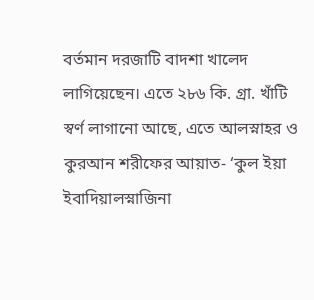বর্তমান দরজাটি বাদশা খালেদ লাগিয়েছেন। এতে ২৮৬ কি. গ্রা. খাঁটি স্বর্ণ লাগানো আছে, এতে আলস্নাহর ও কুরআন শরীফের আয়াত- ‘কুল ইয়া ইবাদিয়ালস্নাজিনা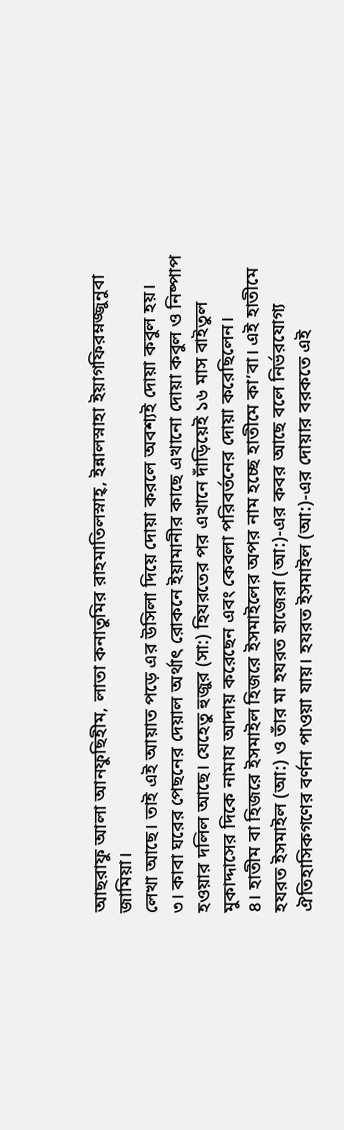আছরাফু আলা আনফুছিহীম, লাতা কনাতুমির রাহমাতিলস্নাহ্, ইন্নালস্নাহা ইয়াগফিরম্নজ্জুনুবা জামিয়া।
লেখা আছে। তাই এই আয়াত পড়ে এর উসিলা দিয়ে দোয়া করলে অবশ্যই দোয়া কবুল হয়।
৩। কাবা ঘরের পেছনের দেয়াল অর্থাৎ রোকনে ইয়ামানীর কাছে এখানো দোয়া কবুল ও নিষ্পাপ হওয়ার দলিল আছে। যেহেতু হুজুর (সা:) হিযরতের পর এখানে দাঁড়িয়েই ১৬ মাস বাইতুল মুকাদ্দাসের দিকে নামায আদায় করেছেন এবং কেবলা পরিবর্তনের দোয়া করেছিলেন।
৪। হাতীম বা হিজরে ইসমাইল হিজরে ইসমাইলের অপর নাম হচ্ছে হাতীমে কা’বা। এই হাতীমে হযরত ইসমাইল (আ:) ও তাঁর মা হযরত হাজেরা (আ:)-এর কবর আছে বলে নির্ভরযোগ্য ঐতিহাসিকগণের বর্ণনা পাওয়া যায়। হযরত ইসমাইল (আ:)-এর দোয়ার বরকতে এই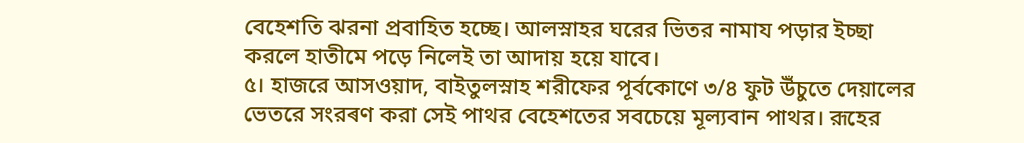বেহেশতি ঝরনা প্রবাহিত হচ্ছে। আলস্নাহর ঘরের ভিতর নামায পড়ার ইচ্ছা করলে হাতীমে পড়ে নিলেই তা আদায় হয়ে যাবে।
৫। হাজরে আসওয়াদ, বাইতুলস্নাহ শরীফের পূর্বকোণে ৩/৪ ফুট উঁচুতে দেয়ালের ভেতরে সংরৰণ করা সেই পাথর বেহেশতের সবচেয়ে মূল্যবান পাথর। রূহের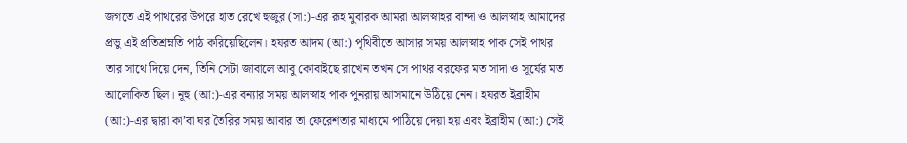জগতে এই পাথরের উপরে হাত রেখে হুজুর (সা:)-এর রূহ মুবারক আমরা আলস্নাহর বান্দা ও আলস্নাহ আমাদের প্রভু এই প্রতিশ্রম্নতি পাঠ করিয়েছিলেন। হযরত আদম (আ:) পৃথিবীতে আসার সময় আলস্নাহ পাক সেই পাথর তার সাথে দিয়ে দেন, তিনি সেটা জাবালে আবু কোবাইছে রাখেন তখন সে পাথর বরফের মত সাদা ও সূর্যের মত আলোকিত ছিল। নূহু (আ:)-এর বন্যার সময় আলস্নাহ পাক পুনরায় আসমানে উঠিয়ে নেন। হযরত ইব্রাহীম (আ:)-এর দ্বারা কা’বা ঘর তৈরির সময় আবার তা ফেরেশতার মাধ্যমে পাঠিয়ে দেয়া হয় এবং ইব্রাহীম (আ:) সেই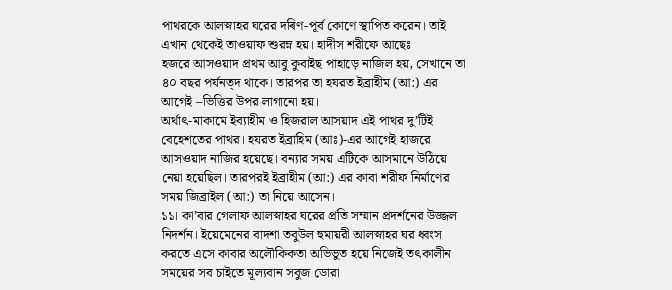পাথরকে আলস্নাহর ঘরের দৰিণ-পূর্ব কোণে স্থাপিত করেন। তাই এখান থেকেই তাওয়াফ শুরম্ন হয়। হাদীস শরীফে আছেঃ
হজরে আসওয়াদ প্রথম আবু কুবাইছ পাহাড়ে নাজিল হয়, সেখানে তা ৪০ বছর পর্যনত্দ থাকে। তারপর তা হযরত ইব্রাহীম (আ:) এর আগেই –ভিত্তির উপর লাগানো হয়।
অর্থাৎ-মাকামে ইব্যাহীম ও হিজরাল আসয়াদ এই পাথর দু’টিই বেহেশতের পাথর। হযরত ইব্রাহিম (আঃ)-এর আগেই হাজরে আসওয়াদ নাজির হয়েছে। বন্যার সময় এটিকে আসমানে উঠিয়ে নেয়া হয়েছিল। তারপরই ইব্রাহীম (আ:) এর কাবা শরীফ নির্মাণের সময় জিব্রাইল (আ:) তা নিয়ে আসেন।
১১। কা’বার গেলাফ আলস্নাহর ঘরের প্রতি সম্মান প্রদর্শনের উজ্জল নিদর্শন। ইয়েমেনের বাদশা তবুউল হুমায়রী আলস্নাহর ঘর ধ্বংস করতে এসে কাবার অলৌকিকতা অভিভুত হয়ে নিজেই তৎকালীন সময়ের সব চাইতে মূল্যবান সবুজ ডোরা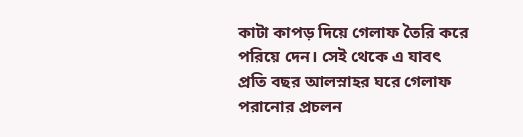কাটা কাপড় দিয়ে গেলাফ তৈরি করে পরিয়ে দেন। সেই থেকে এ যাবৎ প্রতি বছর আলস্নাহর ঘরে গেলাফ পরানোর প্রচলন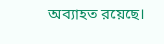অব্যাহত রয়েছে।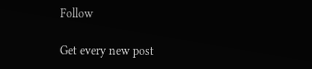Follow

Get every new post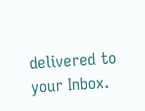delivered to your Inbox.